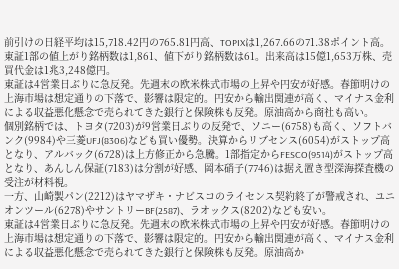前引けの日経平均は15,718.42円の765.81円高、TOPIXは1,267.66の71.38ポイント高。東証1部の値上がり銘柄数は1,861、値下がり銘柄数は61。出来高は15億1,653万株、売買代金は1兆3,248億円。
東証は4営業日ぶりに急反発。先週末の欧米株式市場の上昇や円安が好感。春節明けの上海市場は想定通りの下落で、影響は限定的。円安から輸出関連が高く、マイナス金利による収益悪化懸念で売られてきた銀行と保険株も反発。原油高から商社も高い。
個別銘柄では、トヨタ(7203)が9営業日ぶりの反発で、ソニー(6758)も高く、ソフトバンク(9984)や三菱UFJ(8306)なども買い優勢。決算からリブセンス(6054)がストップ高となり、アルバック(6728)は上方修正から急騰。1部指定からFESCO(9514)がストップ高となり、あんしん保証(7183)は分割が好感、岡本硝子(7746)は据え置き型深海探査機の受注が材料視。
一方、山崎製パン(2212)はヤマザキ・ナビスコのライセンス契約終了が警戒され、ユニオンツール(6278)やサントリーBF(2587)、ラオックス(8202)なども安い。
東証は4営業日ぶりに急反発。先週末の欧米株式市場の上昇や円安が好感。春節明けの上海市場は想定通りの下落で、影響は限定的。円安から輸出関連が高く、マイナス金利による収益悪化懸念で売られてきた銀行と保険株も反発。原油高か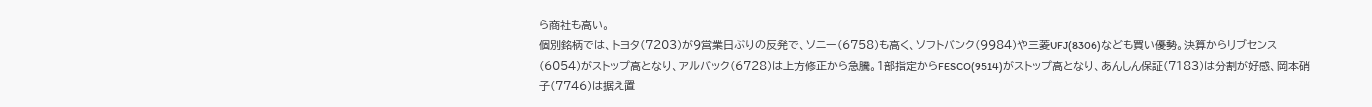ら商社も高い。
個別銘柄では、トヨタ(7203)が9営業日ぶりの反発で、ソニー(6758)も高く、ソフトバンク(9984)や三菱UFJ(8306)なども買い優勢。決算からリブセンス(6054)がストップ高となり、アルバック(6728)は上方修正から急騰。1部指定からFESCO(9514)がストップ高となり、あんしん保証(7183)は分割が好感、岡本硝子(7746)は据え置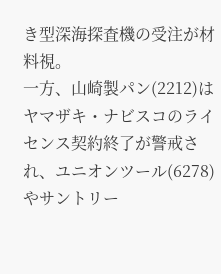き型深海探査機の受注が材料視。
一方、山崎製パン(2212)はヤマザキ・ナビスコのライセンス契約終了が警戒され、ユニオンツール(6278)やサントリー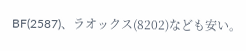BF(2587)、ラオックス(8202)なども安い。